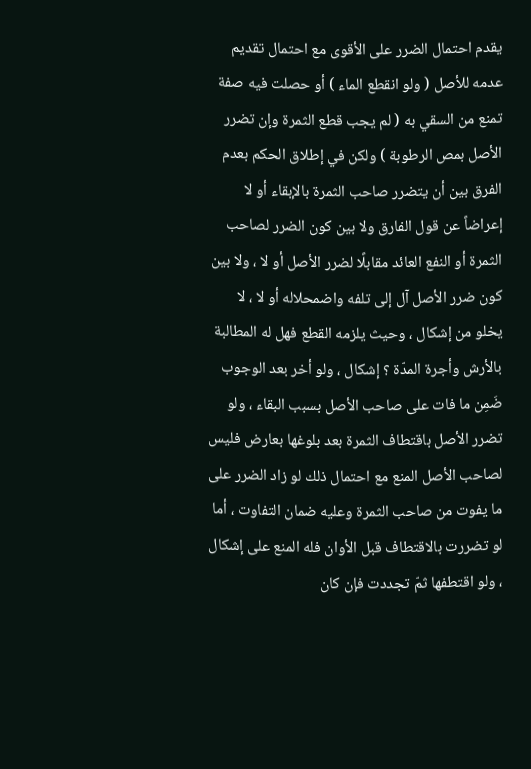يقدم احتمال الضرر على الأقوى مع احتمال تقديم عدمه للأصل ( ولو انقطع الماء ) أو حصلت فيه صفة تمنع من السقي به ( لم يجب قطع الثمرة وإن تضرر الأصل بمص الرطوبة ) ولكن في إطلاق الحكم بعدم الفرق بين أن يتضرر صاحب الثمرة بالإبقاء أو لا إعراضاً عن قول الفارق ولا بين كون الضرر لصاحب الثمرة أو النفع العائد مقابلًا لضرر الأصل أو لا ، ولا بين كون ضرر الأصل آل إلى تلفه واضمحلاله أو لا ، لا يخلو من إشكال ، وحيث يلزمه القطع فهل له المطالبة بالأرش وأجرة المدّة ؟ إشكال ، ولو أخر بعد الوجوب ضَمِن ما فات على صاحب الأصل بسبب البقاء ، ولو تضرر الأصل باقتطاف الثمرة بعد بلوغها بعارض فليس لصاحب الأصل المنع مع احتمال ذلك لو زاد الضرر على ما يفوت من صاحب الثمرة وعليه ضمان التفاوت ، أما لو تضررت بالاقتطاف قبل الأوان فله المنع على إشكال ، ولو اقتطفها ثمّ تجددت فإن كان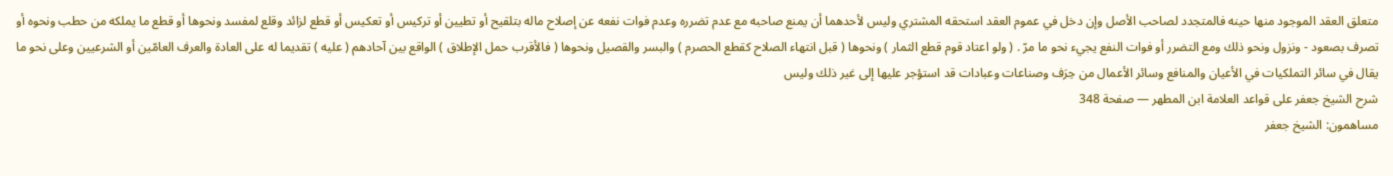متعلق العقد الموجود منها حينه فالمتجدد لصاحب الأصل وإن دخل في عموم العقد استحقه المشتري وليس لأحدهما أن يمنع صاحبه مع عدم تضرره وعدم فوات نفعه عن إصلاح ماله بتلقيح أو تطيين أو تركيس أو تعكيس أو قطع لزائد وقلع لمفسد ونحوها أو قطع ما يملكه من حطب ونحوه أو تصرف بصعود - ونزول ونحو ذلك ومع التضرر أو فوات النفع يجيء نحو ما مرّ . ( ولو اعتاد قوم قطع الثمار ) ونحوها ( قبل انتهاء الصلاح كقطع الحصرم ) والبسر والقصيل ونحوها ( فالأقرب حمل الإطلاق ) الواقع بين آحادهم ( عليه ) تقديما له على العادة والعرف العامّين أو الشرعيين وعلى نحو ما يقال في سائر التملكيات في الأعيان والمنافع وسائر الأعمال من حِرَف وصناعات وعبادات قد استؤجر عليها إلى غير ذلك وليس
شرح الشيخ جعفر على قواعد العلامة ابن المطهر — صفحة 348
مساهمون: الشيخ جعفر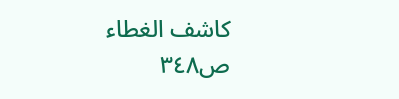كاشف الغطاء
ص٣٤٨